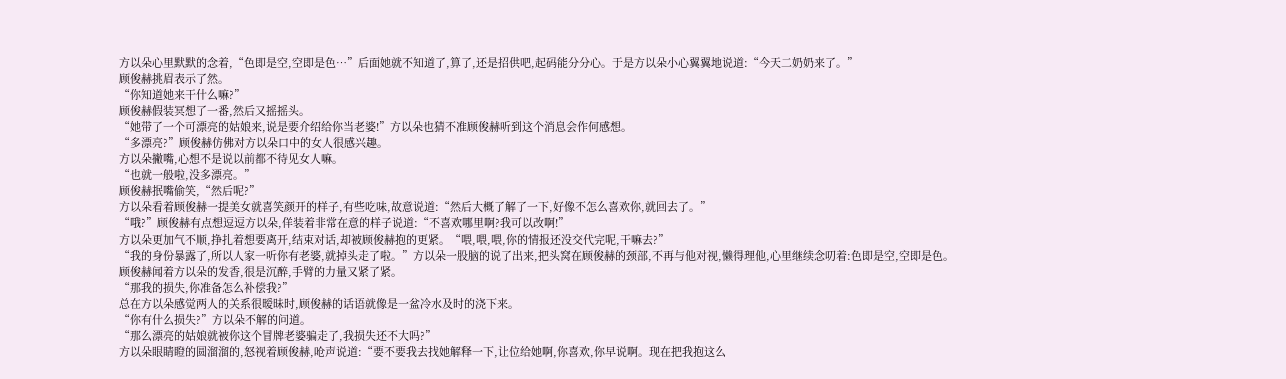方以朵心里默默的念着,“色即是空,空即是色…”后面她就不知道了,算了,还是招供吧,起码能分分心。于是方以朵小心翼翼地说道:“今天二奶奶来了。”
顾俊赫挑眉表示了然。
“你知道她来干什么嘛?”
顾俊赫假装冥想了一番,然后又摇摇头。
“她带了一个可漂亮的姑娘来,说是要介绍给你当老婆!”方以朵也猜不准顾俊赫听到这个消息会作何感想。
“多漂亮?”顾俊赫仿佛对方以朵口中的女人很感兴趣。
方以朵撇嘴,心想不是说以前都不待见女人嘛。
“也就一般啦,没多漂亮。”
顾俊赫抿嘴偷笑,“然后呢?”
方以朵看着顾俊赫一提美女就喜笑颜开的样子,有些吃味,故意说道:“然后大概了解了一下,好像不怎么喜欢你,就回去了。”
“哦?”顾俊赫有点想逗逗方以朵,佯装着非常在意的样子说道:“不喜欢哪里啊?我可以改啊!”
方以朵更加气不顺,挣扎着想要离开,结束对话,却被顾俊赫抱的更紧。“喂,喂,喂,你的情报还没交代完呢,干嘛去?”
“我的身份暴露了,所以人家一听你有老婆,就掉头走了啦。”方以朵一股脑的说了出来,把头窝在顾俊赫的颈部,不再与他对视,懒得理他,心里继续念叨着:色即是空,空即是色。
顾俊赫闻着方以朵的发香,很是沉醉,手臂的力量又紧了紧。
“那我的损失,你准备怎么补偿我?”
总在方以朵感觉两人的关系很暧昧时,顾俊赫的话语就像是一盆冷水及时的浇下来。
“你有什么损失?”方以朵不解的问道。
“那么漂亮的姑娘就被你这个冒牌老婆骗走了,我损失还不大吗?”
方以朵眼睛瞪的圆溜溜的,怒视着顾俊赫,呛声说道:“要不要我去找她解释一下,让位给她啊,你喜欢,你早说啊。现在把我抱这么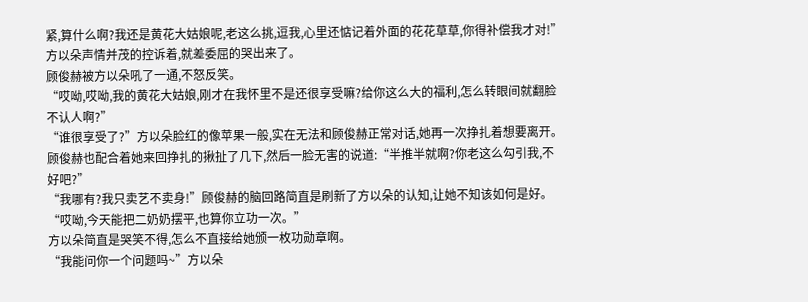紧,算什么啊?我还是黄花大姑娘呢,老这么挑,逗我,心里还惦记着外面的花花草草,你得补偿我才对!”方以朵声情并茂的控诉着,就差委屈的哭出来了。
顾俊赫被方以朵吼了一通,不怒反笑。
“哎呦,哎呦,我的黄花大姑娘,刚才在我怀里不是还很享受嘛?给你这么大的福利,怎么转眼间就翻脸不认人啊?”
“谁很享受了?”方以朵脸红的像苹果一般,实在无法和顾俊赫正常对话,她再一次挣扎着想要离开。
顾俊赫也配合着她来回挣扎的揪扯了几下,然后一脸无害的说道:“半推半就啊?你老这么勾引我,不好吧?”
“我哪有?我只卖艺不卖身!”顾俊赫的脑回路简直是刷新了方以朵的认知,让她不知该如何是好。
“哎呦,今天能把二奶奶摆平,也算你立功一次。”
方以朵简直是哭笑不得,怎么不直接给她颁一枚功勋章啊。
“我能问你一个问题吗~”方以朵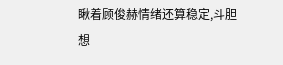瞅着顾俊赫情绪还算稳定,斗胆想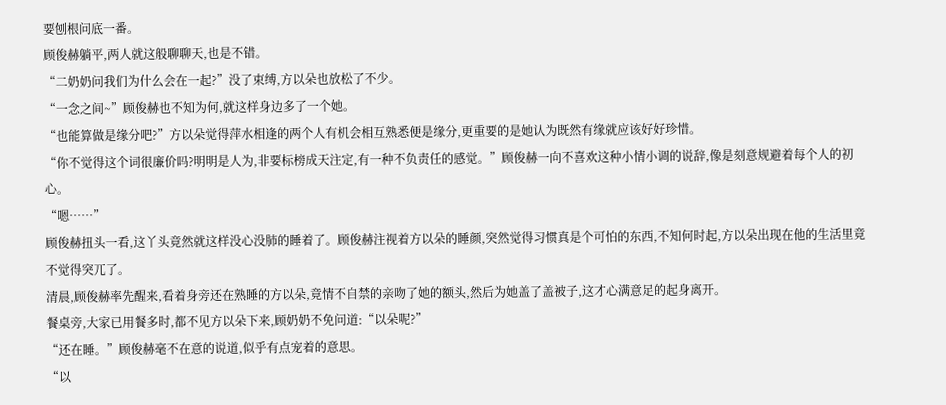要刨根问底一番。
顾俊赫躺平,两人就这般聊聊天,也是不错。
“二奶奶问我们为什么会在一起?”没了束缚,方以朵也放松了不少。
“一念之间~”顾俊赫也不知为何,就这样身边多了一个她。
“也能算做是缘分吧?”方以朵觉得萍水相逢的两个人有机会相互熟悉便是缘分,更重要的是她认为既然有缘就应该好好珍惜。
“你不觉得这个词很廉价吗?明明是人为,非要标榜成天注定,有一种不负责任的感觉。”顾俊赫一向不喜欢这种小情小调的说辞,像是刻意规避着每个人的初心。
“嗯……”
顾俊赫扭头一看,这丫头竟然就这样没心没肺的睡着了。顾俊赫注视着方以朵的睡颜,突然觉得习惯真是个可怕的东西,不知何时起,方以朵出现在他的生活里竟不觉得突兀了。
清晨,顾俊赫率先醒来,看着身旁还在熟睡的方以朵,竟情不自禁的亲吻了她的额头,然后为她盖了盖被子,这才心满意足的起身离开。
餐桌旁,大家已用餐多时,都不见方以朵下来,顾奶奶不免问道:“以朵呢?”
“还在睡。”顾俊赫毫不在意的说道,似乎有点宠着的意思。
“以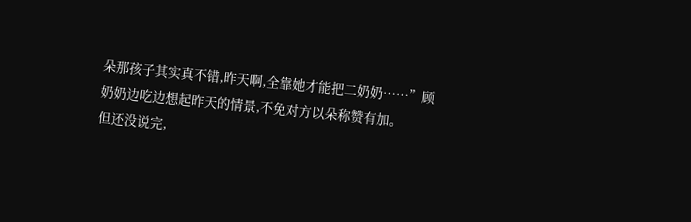朵那孩子其实真不错,昨天啊,全靠她才能把二奶奶……”顾奶奶边吃边想起昨天的情景,不免对方以朵称赞有加。
但还没说完,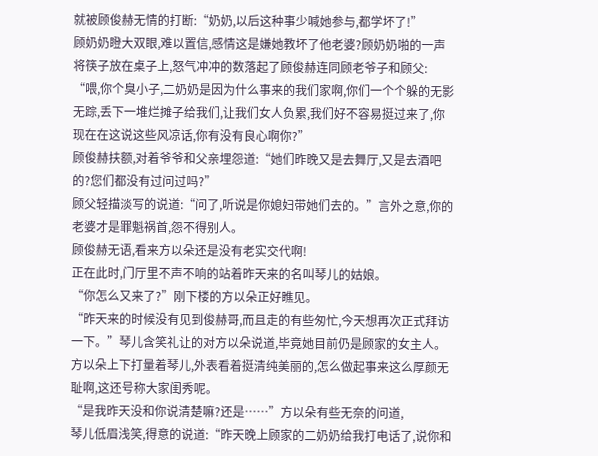就被顾俊赫无情的打断:“奶奶,以后这种事少喊她参与,都学坏了!”
顾奶奶瞪大双眼,难以置信,感情这是嫌她教坏了他老婆?顾奶奶啪的一声将筷子放在桌子上,怒气冲冲的数落起了顾俊赫连同顾老爷子和顾父:
“喂,你个臭小子,二奶奶是因为什么事来的我们家啊,你们一个个躲的无影无踪,丢下一堆烂摊子给我们,让我们女人负累,我们好不容易挺过来了,你现在在这说这些风凉话,你有没有良心啊你?”
顾俊赫扶额,对着爷爷和父亲埋怨道:“她们昨晚又是去舞厅,又是去酒吧的?您们都没有过问过吗?”
顾父轻描淡写的说道:“问了,听说是你媳妇带她们去的。”言外之意,你的老婆才是罪魁祸首,怨不得别人。
顾俊赫无语,看来方以朵还是没有老实交代啊!
正在此时,门厅里不声不响的站着昨天来的名叫琴儿的姑娘。
“你怎么又来了?”刚下楼的方以朵正好瞧见。
“昨天来的时候没有见到俊赫哥,而且走的有些匆忙,今天想再次正式拜访一下。”琴儿含笑礼让的对方以朵说道,毕竟她目前仍是顾家的女主人。
方以朵上下打量着琴儿,外表看着挺清纯美丽的,怎么做起事来这么厚颜无耻啊,这还号称大家闺秀呢。
“是我昨天没和你说清楚嘛?还是……”方以朵有些无奈的问道,
琴儿低眉浅笑,得意的说道:“昨天晚上顾家的二奶奶给我打电话了,说你和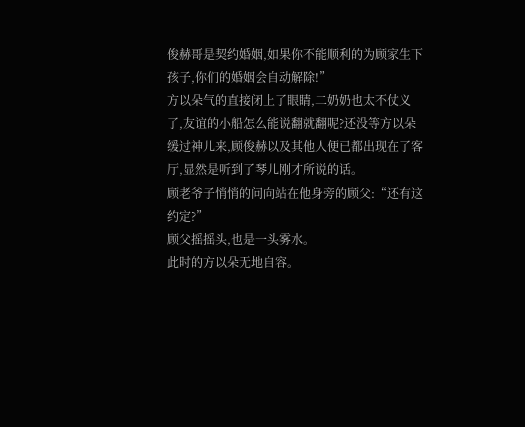俊赫哥是契约婚姻,如果你不能顺利的为顾家生下孩子,你们的婚姻会自动解除!”
方以朵气的直接闭上了眼睛,二奶奶也太不仗义了,友谊的小船怎么能说翻就翻呢?还没等方以朵缓过神儿来,顾俊赫以及其他人便已都出现在了客厅,显然是听到了琴儿刚才所说的话。
顾老爷子悄悄的问向站在他身旁的顾父:“还有这约定?”
顾父摇摇头,也是一头雾水。
此时的方以朵无地自容。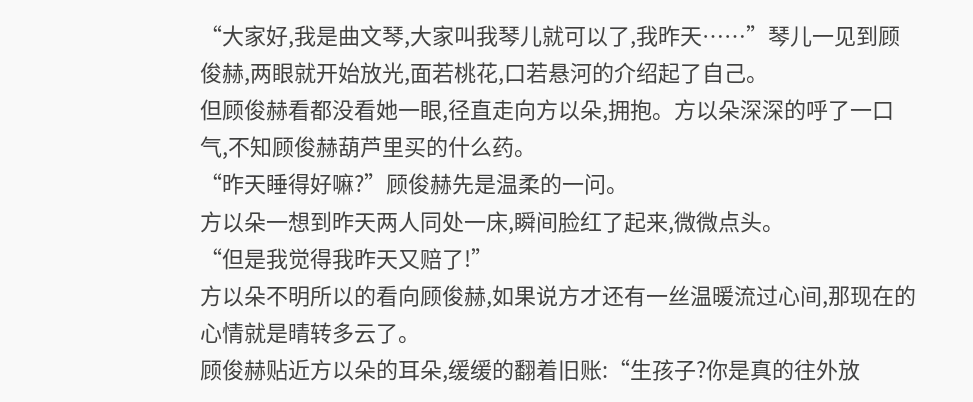“大家好,我是曲文琴,大家叫我琴儿就可以了,我昨天……”琴儿一见到顾俊赫,两眼就开始放光,面若桃花,口若悬河的介绍起了自己。
但顾俊赫看都没看她一眼,径直走向方以朵,拥抱。方以朵深深的呼了一口气,不知顾俊赫葫芦里买的什么药。
“昨天睡得好嘛?”顾俊赫先是温柔的一问。
方以朵一想到昨天两人同处一床,瞬间脸红了起来,微微点头。
“但是我觉得我昨天又赔了!”
方以朵不明所以的看向顾俊赫,如果说方才还有一丝温暖流过心间,那现在的心情就是晴转多云了。
顾俊赫贴近方以朵的耳朵,缓缓的翻着旧账:“生孩子?你是真的往外放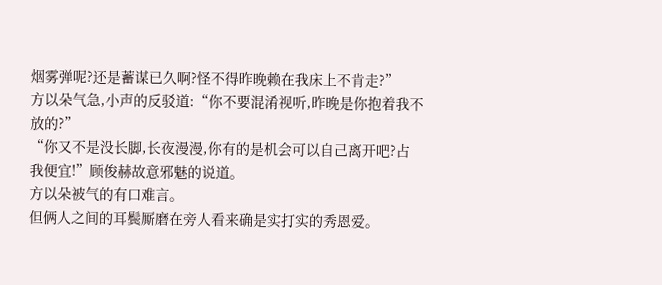烟雾弹呢?还是蓄谋已久啊?怪不得昨晚赖在我床上不肯走?”
方以朵气急,小声的反驳道:“你不要混淆视听,昨晚是你抱着我不放的?”
“你又不是没长脚,长夜漫漫,你有的是机会可以自己离开吧?占我便宜!”顾俊赫故意邪魅的说道。
方以朵被气的有口难言。
但俩人之间的耳鬓厮磨在旁人看来确是实打实的秀恩爱。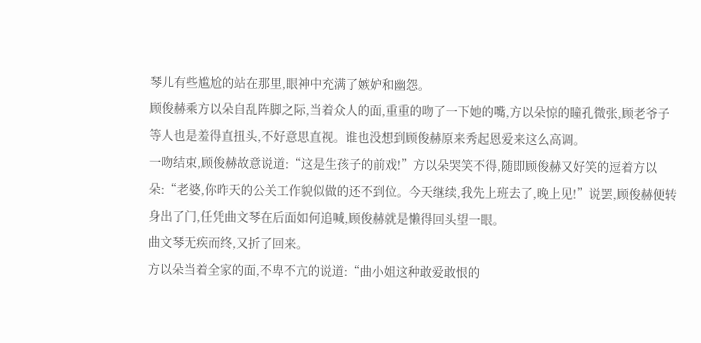琴儿有些尴尬的站在那里,眼神中充满了嫉妒和幽怨。
顾俊赫乘方以朵自乱阵脚之际,当着众人的面,重重的吻了一下她的嘴,方以朵惊的瞳孔微张,顾老爷子等人也是羞得直扭头,不好意思直视。谁也没想到顾俊赫原来秀起恩爱来这么高调。
一吻结束,顾俊赫故意说道:“这是生孩子的前戏!”方以朵哭笑不得,随即顾俊赫又好笑的逗着方以朵:“老婆,你昨天的公关工作貌似做的还不到位。今天继续,我先上班去了,晚上见!”说罢,顾俊赫便转身出了门,任凭曲文琴在后面如何追喊,顾俊赫就是懒得回头望一眼。
曲文琴无疾而终,又折了回来。
方以朵当着全家的面,不卑不亢的说道:“曲小姐这种敢爱敢恨的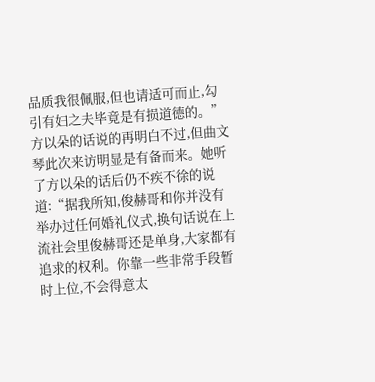品质我很佩服,但也请适可而止,勾引有妇之夫毕竟是有损道德的。”
方以朵的话说的再明白不过,但曲文琴此次来访明显是有备而来。她听了方以朵的话后仍不疾不徐的说道:“据我所知,俊赫哥和你并没有举办过任何婚礼仪式,换句话说在上流社会里俊赫哥还是单身,大家都有追求的权利。你靠一些非常手段暂时上位,不会得意太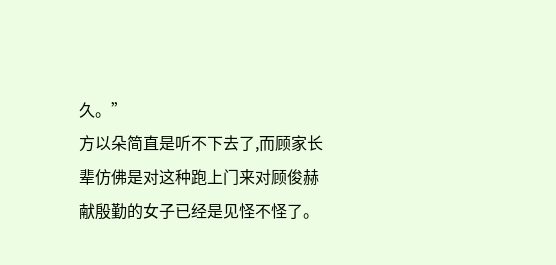久。”
方以朵简直是听不下去了,而顾家长辈仿佛是对这种跑上门来对顾俊赫献殷勤的女子已经是见怪不怪了。